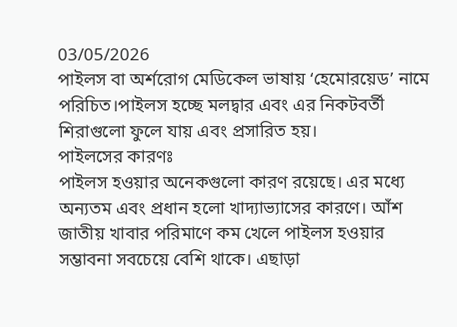03/05/2026
পাইলস বা অর্শরোগ মেডিকেল ভাষায় ‘হেমোরয়েড’ নামে পরিচিত।পাইলস হচ্ছে মলদ্বার এবং এর নিকটবর্তী শিরাগুলো ফুলে যায় এবং প্রসারিত হয়।
পাইলসের কারণঃ
পাইলস হওয়ার অনেকগুলো কারণ রয়েছে। এর মধ্যে অন্যতম এবং প্রধান হলো খাদ্যাভ্যাসের কারণে। আঁশ জাতীয় খাবার পরিমাণে কম খেলে পাইলস হওয়ার সম্ভাবনা সবচেয়ে বেশি থাকে। এছাড়া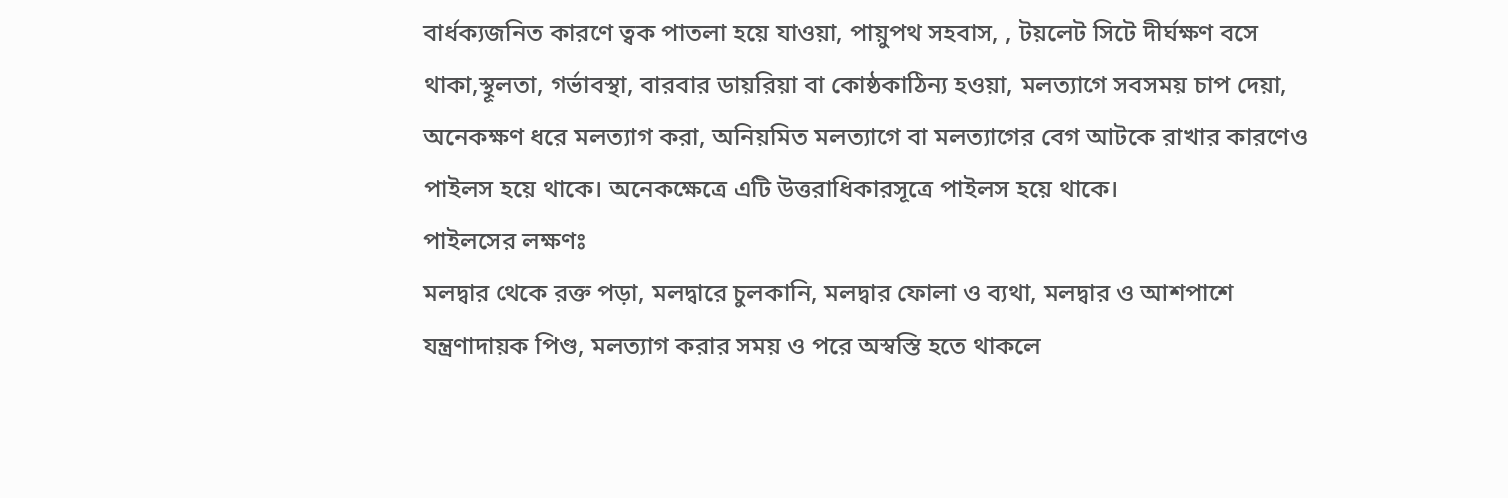বার্ধক্যজনিত কারণে ত্বক পাতলা হয়ে যাওয়া, পায়ুপথ সহবাস, , টয়লেট সিটে দীর্ঘক্ষণ বসে থাকা,স্থূলতা, গর্ভাবস্থা, বারবার ডায়রিয়া বা কোষ্ঠকাঠিন্য হওয়া, মলত্যাগে সবসময় চাপ দেয়া, অনেকক্ষণ ধরে মলত্যাগ করা, অনিয়মিত মলত্যাগে বা মলত্যাগের বেগ আটকে রাখার কারণেও পাইলস হয়ে থাকে। অনেকক্ষেত্রে এটি উত্তরাধিকারসূত্রে পাইলস হয়ে থাকে।
পাইলসের লক্ষণঃ
মলদ্বার থেকে রক্ত পড়া, মলদ্বারে চুলকানি, মলদ্বার ফোলা ও ব্যথা, মলদ্বার ও আশপাশে যন্ত্রণাদায়ক পিণ্ড, মলত্যাগ করার সময় ও পরে অস্বস্তি হতে থাকলে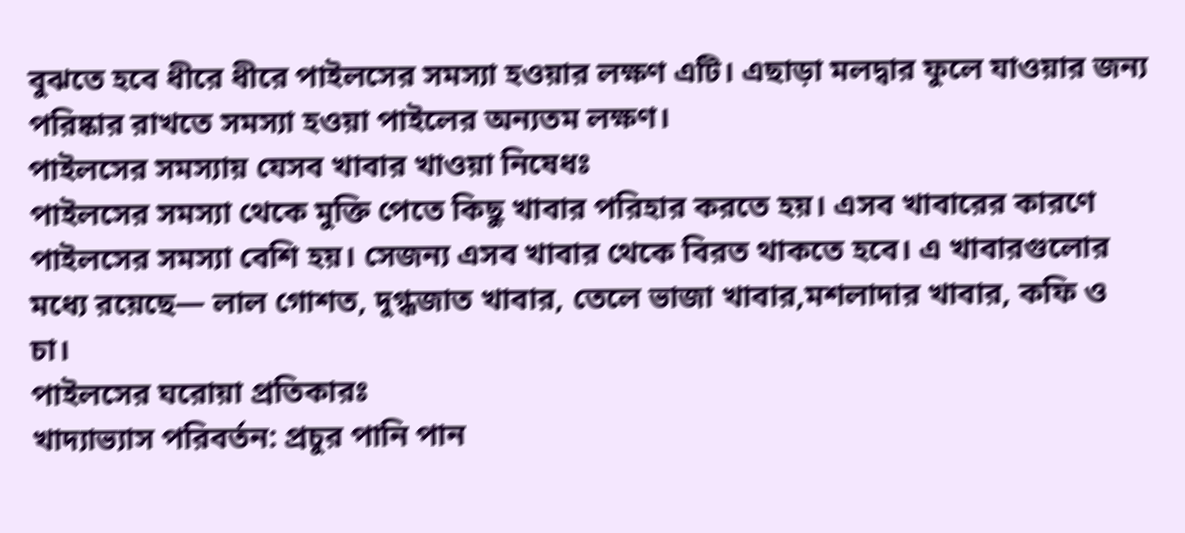বুঝতে হবে ধীরে ধীরে পাইলসের সমস্যা হওয়ার লক্ষণ এটি। এছাড়া মলদ্বার ফুলে যাওয়ার জন্য পরিষ্কার রাখতে সমস্যা হওয়া পাইলের অন্যতম লক্ষণ।
পাইলসের সমস্যায় যেসব খাবার খাওয়া নিষেধঃ
পাইলসের সমস্যা থেকে মুক্তি পেতে কিছু খাবার পরিহার করতে হয়। এসব খাবারের কারণে পাইলসের সমস্যা বেশি হয়। সেজন্য এসব খাবার থেকে বিরত থাকতে হবে। এ খাবারগুলোর মধ্যে রয়েছে— লাল গোশত, দুগ্ধজাত খাবার, তেলে ভাজা খাবার,মশলাদার খাবার, কফি ও চা।
পাইলসের ঘরোয়া প্রতিকারঃ
খাদ্যাভ্যাস পরিবর্তন: প্রচুর পানি পান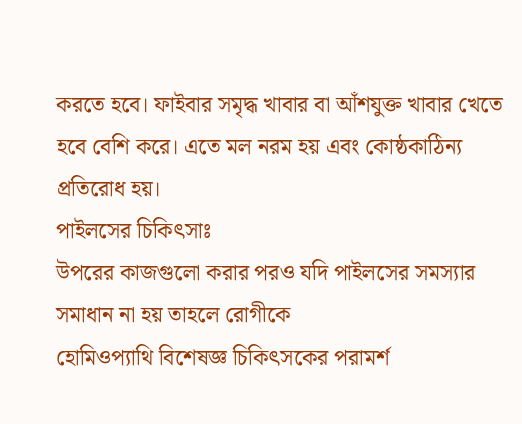করতে হবে। ফাইবার সমৃদ্ধ খাবার বা আঁশযুক্ত খাবার খেতে হবে বেশি করে। এতে মল নরম হয় এবং কোষ্ঠকাঠিন্য প্রতিরোধ হয়।
পাইলসের চিকিৎসাঃ
উপরের কাজগুলো করার পরও যদি পাইলসের সমস্যার সমাধান না হয় তাহলে রোগীকে
হোমিওপ্যাথি বিশেষজ্ঞ চিকিৎসকের পরামর্শ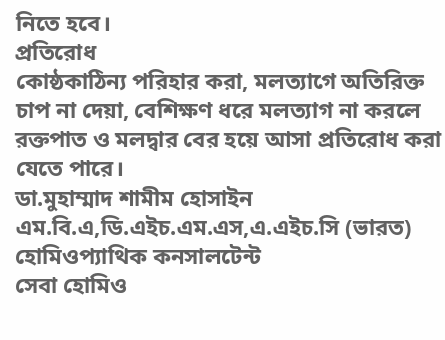নিতে হবে।
প্রতিরোধ
কোষ্ঠকাঠিন্য পরিহার করা, মলত্যাগে অতিরিক্ত চাপ না দেয়া, বেশিক্ষণ ধরে মলত্যাগ না করলে রক্তপাত ও মলদ্বার বের হয়ে আসা প্রতিরোধ করা যেতে পারে।
ডা.মুহাম্মাদ শামীম হোসাইন
এম.বি.এ,ডি.এইচ.এম.এস,এ.এইচ.সি (ভারত)
হোমিওপ্যাথিক কনসালটেন্ট
সেবা হোমিও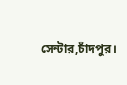সেন্টার,চাঁদপুর।